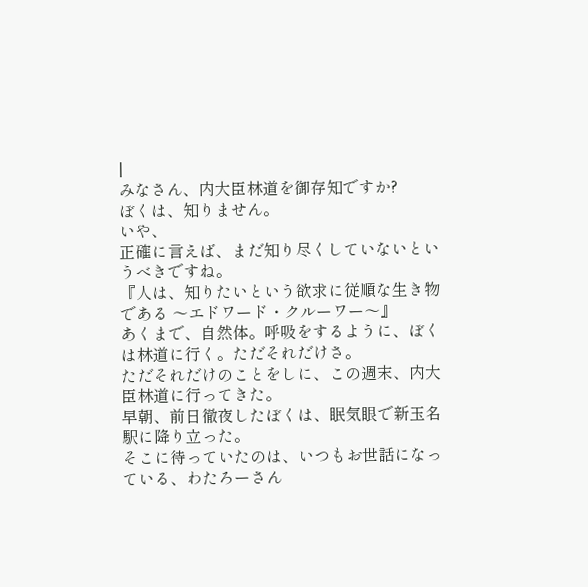|
みなさん、内大臣林道を御存知ですか?
ぼくは、知りません。
いや、
正確に言えば、まだ知り尽くしていないというべきですね。
『人は、知りたいという欲求に従順な生き物である 〜エドワード・クルーワー〜』
あくまで、自然体。呼吸をするように、ぼくは林道に行く。ただそれだけさ。
ただそれだけのことをしに、この週末、内大臣林道に行ってきた。
早朝、前日徹夜したぼくは、眠気眼で新玉名駅に降り立った。
そこに待っていたのは、いつもお世話になっている、わたろーさん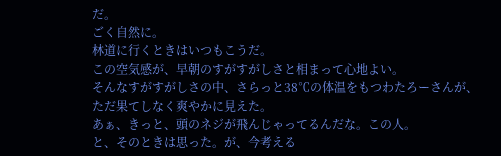だ。
ごく自然に。
林道に行くときはいつもこうだ。
この空気感が、早朝のすがすがしさと相まって心地よい。
そんなすがすがしさの中、さらっと38℃の体温をもつわたろーさんが、
ただ果てしなく爽やかに見えた。
あぁ、きっと、頭のネジが飛んじゃってるんだな。この人。
と、そのときは思った。が、今考える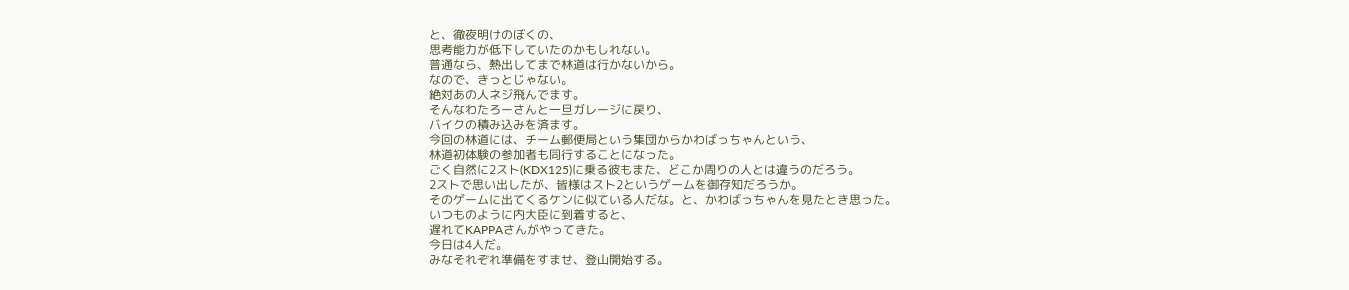と、徹夜明けのぼくの、
思考能力が低下していたのかもしれない。
普通なら、熱出してまで林道は行かないから。
なので、きっとじゃない。
絶対あの人ネジ飛んでます。
そんなわたろーさんと一旦ガレージに戻り、
バイクの積み込みを済ます。
今回の林道には、チーム郵便局という集団からかわばっちゃんという、
林道初体験の参加者も同行することになった。
ごく自然に2スト(KDX125)に乗る彼もまた、どこか周りの人とは違うのだろう。
2ストで思い出したが、皆様はスト2というゲームを御存知だろうか。
そのゲームに出てくるケンに似ている人だな。と、かわばっちゃんを見たとき思った。
いつものように内大臣に到着すると、
遅れてKAPPAさんがやってきた。
今日は4人だ。
みなそれぞれ準備をすませ、登山開始する。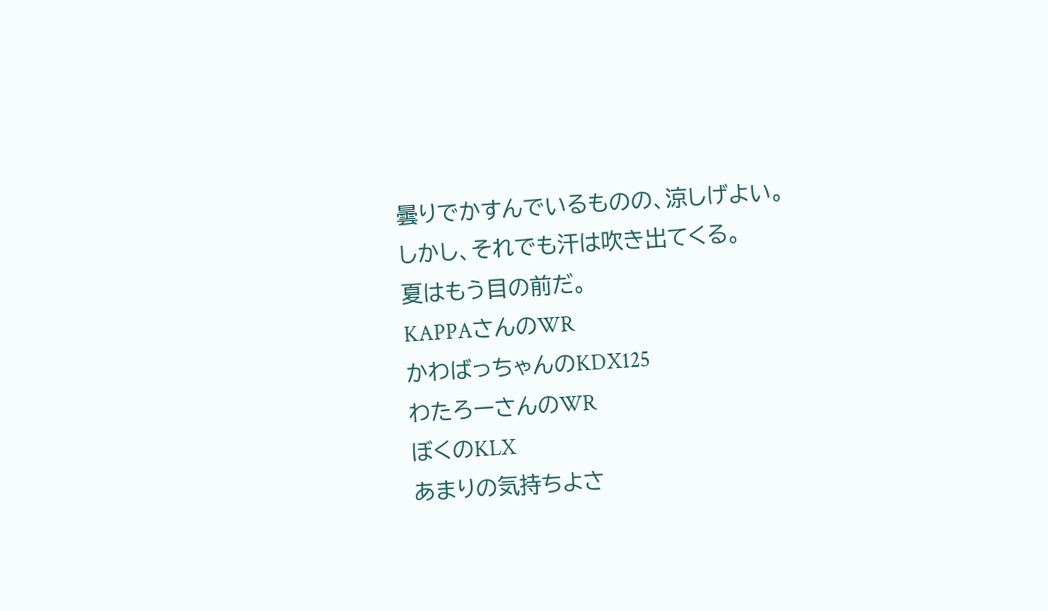曇りでかすんでいるものの、涼しげよい。
しかし、それでも汗は吹き出てくる。
夏はもう目の前だ。
KAPPAさんのWR
かわばっちゃんのKDX125
わたろーさんのWR
ぼくのKLX
あまりの気持ちよさ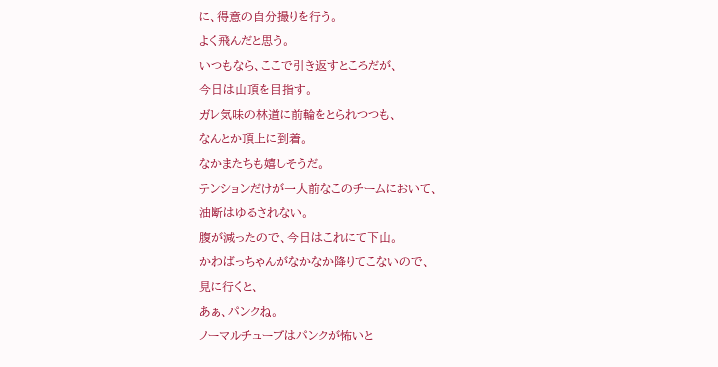に、得意の自分撮りを行う。
よく飛んだと思う。
いつもなら、ここで引き返すところだが、
今日は山頂を目指す。
ガレ気味の林道に前輪をとられつつも、
なんとか頂上に到着。
なかまたちも嬉しそうだ。
テンションだけが一人前なこのチームにおいて、
油断はゆるされない。
腹が減ったので、今日はこれにて下山。
かわばっちゃんがなかなか降りてこないので、
見に行くと、
あぁ、パンクね。
ノーマルチューブはパンクが怖いと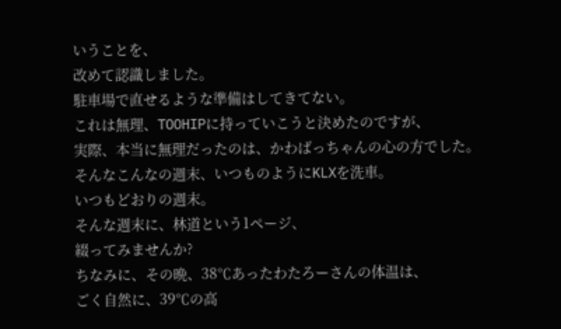いうことを、
改めて認識しました。
駐車場で直せるような準備はしてきてない。
これは無理、TOOHIPに持っていこうと決めたのですが、
実際、本当に無理だったのは、かわばっちゃんの心の方でした。
そんなこんなの週末、いつものようにKLXを洗車。
いつもどおりの週末。
そんな週末に、林道という1ページ、
綴ってみませんか?
ちなみに、その晩、38℃あったわたろーさんの体温は、
ごく自然に、39℃の高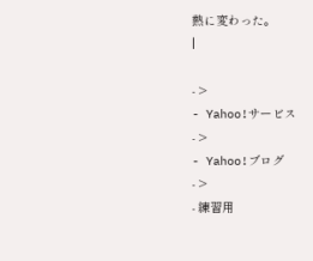熱に変わった。
|

- >
- Yahoo!サービス
- >
- Yahoo!ブログ
- >
- 練習用